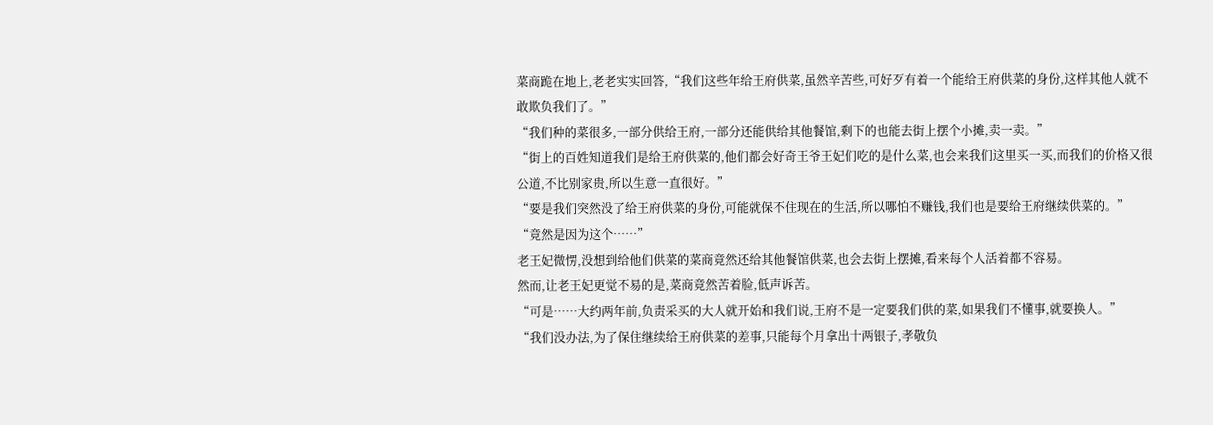菜商跪在地上,老老实实回答,“我们这些年给王府供菜,虽然辛苦些,可好歹有着一个能给王府供菜的身份,这样其他人就不敢欺负我们了。”
“我们种的菜很多,一部分供给王府,一部分还能供给其他餐馆,剩下的也能去街上摆个小摊,卖一卖。”
“街上的百姓知道我们是给王府供菜的,他们都会好奇王爷王妃们吃的是什么菜,也会来我们这里买一买,而我们的价格又很公道,不比别家贵,所以生意一直很好。”
“要是我们突然没了给王府供菜的身份,可能就保不住现在的生活,所以哪怕不赚钱,我们也是要给王府继续供菜的。”
“竟然是因为这个……”
老王妃微愣,没想到给他们供菜的菜商竟然还给其他餐馆供菜,也会去街上摆摊,看来每个人活着都不容易。
然而,让老王妃更觉不易的是,菜商竟然苦着脸,低声诉苦。
“可是……大约两年前,负责采买的大人就开始和我们说,王府不是一定要我们供的菜,如果我们不懂事,就要换人。”
“我们没办法,为了保住继续给王府供菜的差事,只能每个月拿出十两银子,孝敬负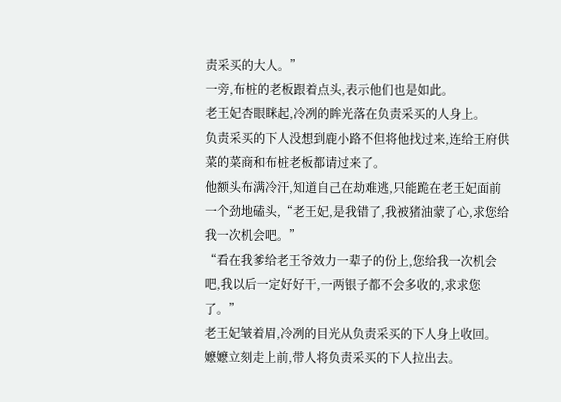责采买的大人。”
一旁,布桩的老板跟着点头,表示他们也是如此。
老王妃杏眼眯起,冷冽的眸光落在负责采买的人身上。
负责采买的下人没想到鹿小路不但将他找过来,连给王府供菜的菜商和布桩老板都请过来了。
他额头布满冷汗,知道自己在劫难逃,只能跪在老王妃面前一个劲地磕头,“老王妃,是我错了,我被猪油蒙了心,求您给我一次机会吧。”
“看在我爹给老王爷效力一辈子的份上,您给我一次机会吧,我以后一定好好干,一两银子都不会多收的,求求您了。”
老王妃皱着眉,冷冽的目光从负责采买的下人身上收回。
嬷嬷立刻走上前,带人将负责采买的下人拉出去。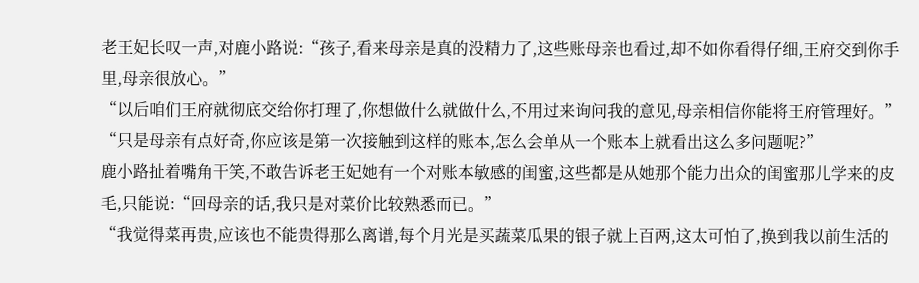老王妃长叹一声,对鹿小路说:“孩子,看来母亲是真的没精力了,这些账母亲也看过,却不如你看得仔细,王府交到你手里,母亲很放心。”
“以后咱们王府就彻底交给你打理了,你想做什么就做什么,不用过来询问我的意见,母亲相信你能将王府管理好。”
“只是母亲有点好奇,你应该是第一次接触到这样的账本,怎么会单从一个账本上就看出这么多问题呢?”
鹿小路扯着嘴角干笑,不敢告诉老王妃她有一个对账本敏感的闺蜜,这些都是从她那个能力出众的闺蜜那儿学来的皮毛,只能说:“回母亲的话,我只是对菜价比较熟悉而已。”
“我觉得菜再贵,应该也不能贵得那么离谱,每个月光是买蔬菜瓜果的银子就上百两,这太可怕了,换到我以前生活的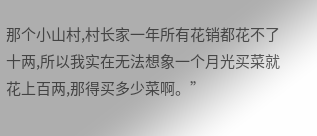那个小山村,村长家一年所有花销都花不了十两,所以我实在无法想象一个月光买菜就花上百两,那得买多少菜啊。”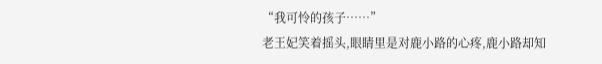“我可怜的孩子……”
老王妃笑着摇头,眼睛里是对鹿小路的心疼,鹿小路却知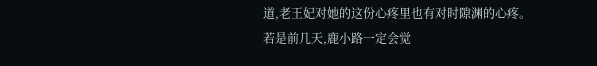道,老王妃对她的这份心疼里也有对时隙渊的心疼。
若是前几天,鹿小路一定会觉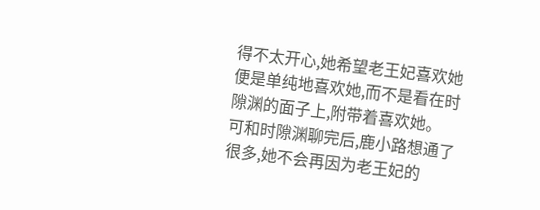得不太开心,她希望老王妃喜欢她便是单纯地喜欢她,而不是看在时隙渊的面子上,附带着喜欢她。
可和时隙渊聊完后,鹿小路想通了很多,她不会再因为老王妃的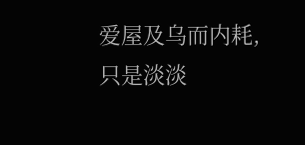爱屋及乌而内耗,只是淡淡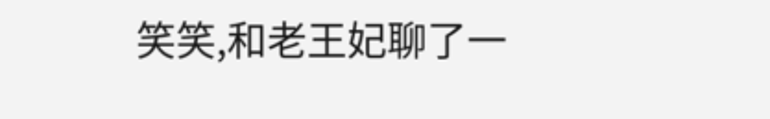笑笑,和老王妃聊了一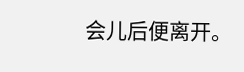会儿后便离开。